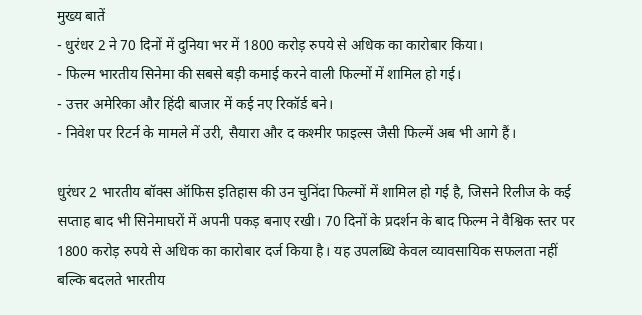मुख्य बातें
- धुरंधर 2 ने 70 दिनों में दुनिया भर में 1800 करोड़ रुपये से अधिक का कारोबार किया।
- फिल्म भारतीय सिनेमा की सबसे बड़ी कमाई करने वाली फिल्मों में शामिल हो गई।
- उत्तर अमेरिका और हिंदी बाजार में कई नए रिकॉर्ड बने।
- निवेश पर रिटर्न के मामले में उरी, सैयारा और द कश्मीर फाइल्स जैसी फिल्में अब भी आगे हैं।

धुरंधर 2 भारतीय बॉक्स ऑफिस इतिहास की उन चुनिंदा फिल्मों में शामिल हो गई है, जिसने रिलीज के कई सप्ताह बाद भी सिनेमाघरों में अपनी पकड़ बनाए रखी। 70 दिनों के प्रदर्शन के बाद फिल्म ने वैश्विक स्तर पर 1800 करोड़ रुपये से अधिक का कारोबार दर्ज किया है। यह उपलब्धि केवल व्यावसायिक सफलता नहीं बल्कि बदलते भारतीय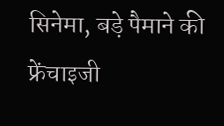सिनेमा, बड़े पैमाने की फ्रेंचाइजी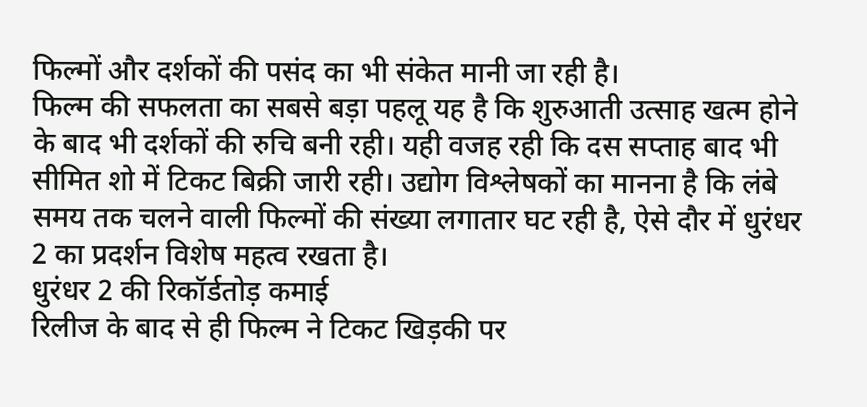फिल्मों और दर्शकों की पसंद का भी संकेत मानी जा रही है।
फिल्म की सफलता का सबसे बड़ा पहलू यह है कि शुरुआती उत्साह खत्म होने के बाद भी दर्शकों की रुचि बनी रही। यही वजह रही कि दस सप्ताह बाद भी सीमित शो में टिकट बिक्री जारी रही। उद्योग विश्लेषकों का मानना है कि लंबे समय तक चलने वाली फिल्मों की संख्या लगातार घट रही है, ऐसे दौर में धुरंधर 2 का प्रदर्शन विशेष महत्व रखता है।
धुरंधर 2 की रिकॉर्डतोड़ कमाई
रिलीज के बाद से ही फिल्म ने टिकट खिड़की पर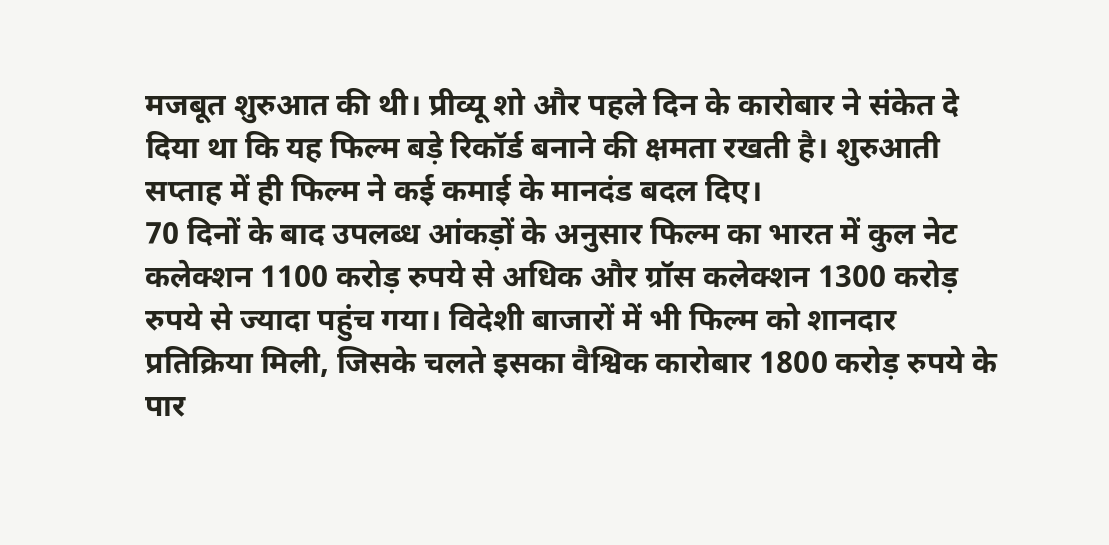मजबूत शुरुआत की थी। प्रीव्यू शो और पहले दिन के कारोबार ने संकेत दे दिया था कि यह फिल्म बड़े रिकॉर्ड बनाने की क्षमता रखती है। शुरुआती सप्ताह में ही फिल्म ने कई कमाई के मानदंड बदल दिए।
70 दिनों के बाद उपलब्ध आंकड़ों के अनुसार फिल्म का भारत में कुल नेट कलेक्शन 1100 करोड़ रुपये से अधिक और ग्रॉस कलेक्शन 1300 करोड़ रुपये से ज्यादा पहुंच गया। विदेशी बाजारों में भी फिल्म को शानदार प्रतिक्रिया मिली, जिसके चलते इसका वैश्विक कारोबार 1800 करोड़ रुपये के पार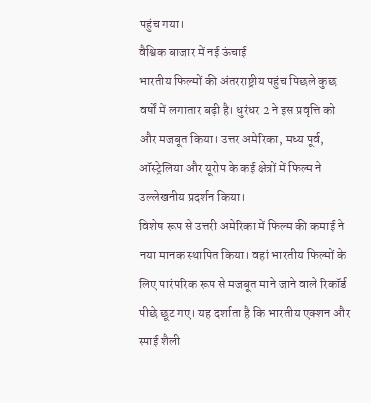पहुंच गया।
वैश्विक बाजार में नई ऊंचाई
भारतीय फिल्मों की अंतरराष्ट्रीय पहुंच पिछले कुछ वर्षों में लगातार बढ़ी है। धुरंधर 2 ने इस प्रवृत्ति को और मजबूत किया। उत्तर अमेरिका, मध्य पूर्व, ऑस्ट्रेलिया और यूरोप के कई क्षेत्रों में फिल्म ने उल्लेखनीय प्रदर्शन किया।
विशेष रूप से उत्तरी अमेरिका में फिल्म की कमाई ने नया मानक स्थापित किया। वहां भारतीय फिल्मों के लिए पारंपरिक रूप से मजबूत माने जाने वाले रिकॉर्ड पीछे छूट गए। यह दर्शाता है कि भारतीय एक्शन और स्पाई शैली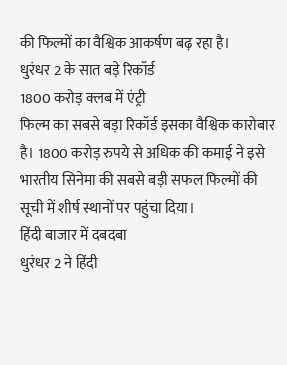की फिल्मों का वैश्विक आकर्षण बढ़ रहा है।
धुरंधर 2 के सात बड़े रिकॉर्ड
1800 करोड़ क्लब में एंट्री
फिल्म का सबसे बड़ा रिकॉर्ड इसका वैश्विक कारोबार है। 1800 करोड़ रुपये से अधिक की कमाई ने इसे भारतीय सिनेमा की सबसे बड़ी सफल फिल्मों की सूची में शीर्ष स्थानों पर पहुंचा दिया।
हिंदी बाजार में दबदबा
धुरंधर 2 ने हिंदी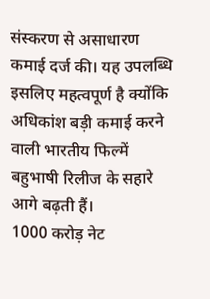संस्करण से असाधारण कमाई दर्ज की। यह उपलब्धि इसलिए महत्वपूर्ण है क्योंकि अधिकांश बड़ी कमाई करने वाली भारतीय फिल्में बहुभाषी रिलीज के सहारे आगे बढ़ती हैं।
1000 करोड़ नेट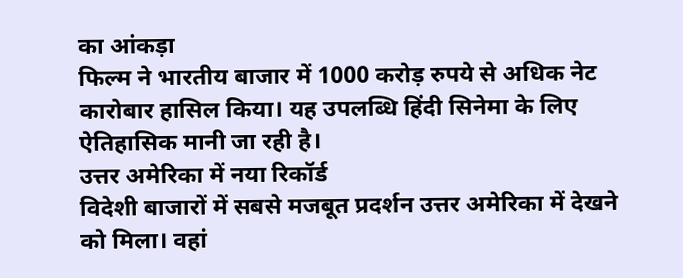का आंकड़ा
फिल्म ने भारतीय बाजार में 1000 करोड़ रुपये से अधिक नेट कारोबार हासिल किया। यह उपलब्धि हिंदी सिनेमा के लिए ऐतिहासिक मानी जा रही है।
उत्तर अमेरिका में नया रिकॉर्ड
विदेशी बाजारों में सबसे मजबूत प्रदर्शन उत्तर अमेरिका में देखने को मिला। वहां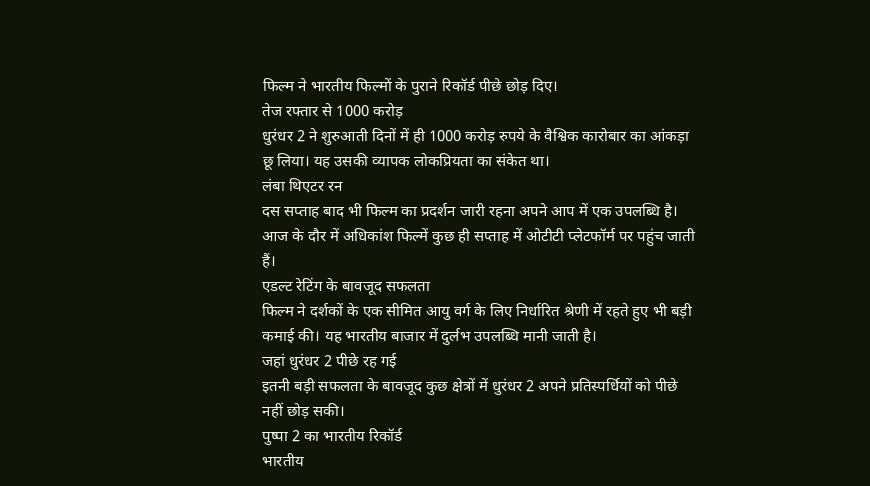फिल्म ने भारतीय फिल्मों के पुराने रिकॉर्ड पीछे छोड़ दिए।
तेज रफ्तार से 1000 करोड़
धुरंधर 2 ने शुरुआती दिनों में ही 1000 करोड़ रुपये के वैश्विक कारोबार का आंकड़ा छू लिया। यह उसकी व्यापक लोकप्रियता का संकेत था।
लंबा थिएटर रन
दस सप्ताह बाद भी फिल्म का प्रदर्शन जारी रहना अपने आप में एक उपलब्धि है। आज के दौर में अधिकांश फिल्में कुछ ही सप्ताह में ओटीटी प्लेटफॉर्म पर पहुंच जाती हैं।
एडल्ट रेटिंग के बावजूद सफलता
फिल्म ने दर्शकों के एक सीमित आयु वर्ग के लिए निर्धारित श्रेणी में रहते हुए भी बड़ी कमाई की। यह भारतीय बाजार में दुर्लभ उपलब्धि मानी जाती है।
जहां धुरंधर 2 पीछे रह गई
इतनी बड़ी सफलता के बावजूद कुछ क्षेत्रों में धुरंधर 2 अपने प्रतिस्पर्धियों को पीछे नहीं छोड़ सकी।
पुष्पा 2 का भारतीय रिकॉर्ड
भारतीय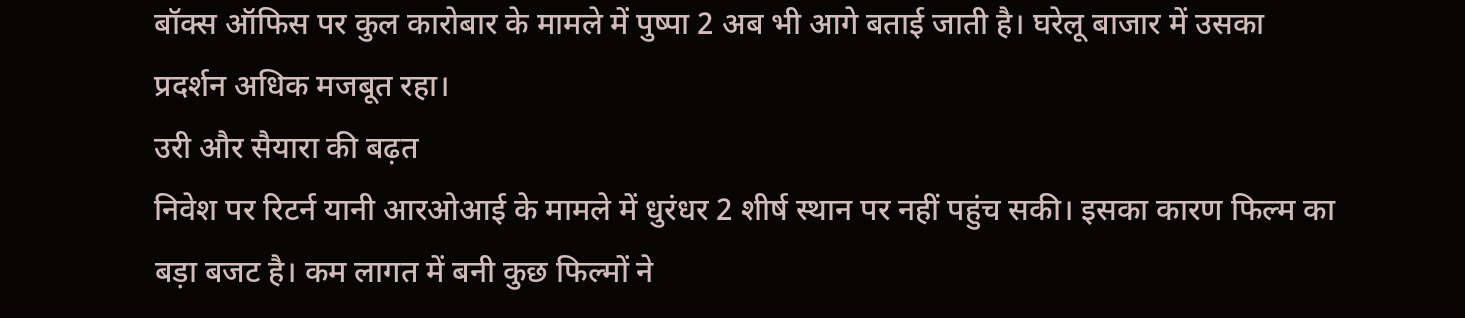बॉक्स ऑफिस पर कुल कारोबार के मामले में पुष्पा 2 अब भी आगे बताई जाती है। घरेलू बाजार में उसका प्रदर्शन अधिक मजबूत रहा।
उरी और सैयारा की बढ़त
निवेश पर रिटर्न यानी आरओआई के मामले में धुरंधर 2 शीर्ष स्थान पर नहीं पहुंच सकी। इसका कारण फिल्म का बड़ा बजट है। कम लागत में बनी कुछ फिल्मों ने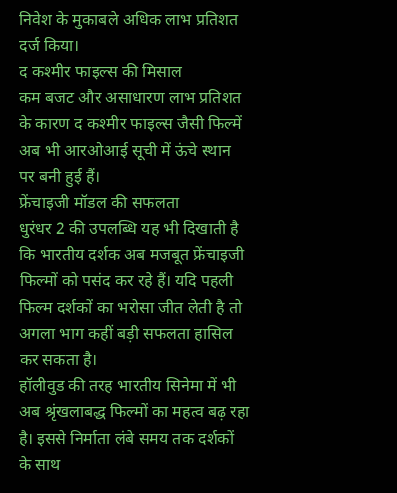निवेश के मुकाबले अधिक लाभ प्रतिशत दर्ज किया।
द कश्मीर फाइल्स की मिसाल
कम बजट और असाधारण लाभ प्रतिशत के कारण द कश्मीर फाइल्स जैसी फिल्में अब भी आरओआई सूची में ऊंचे स्थान पर बनी हुई हैं।
फ्रेंचाइजी मॉडल की सफलता
धुरंधर 2 की उपलब्धि यह भी दिखाती है कि भारतीय दर्शक अब मजबूत फ्रेंचाइजी फिल्मों को पसंद कर रहे हैं। यदि पहली फिल्म दर्शकों का भरोसा जीत लेती है तो अगला भाग कहीं बड़ी सफलता हासिल कर सकता है।
हॉलीवुड की तरह भारतीय सिनेमा में भी अब श्रृंखलाबद्ध फिल्मों का महत्व बढ़ रहा है। इससे निर्माता लंबे समय तक दर्शकों के साथ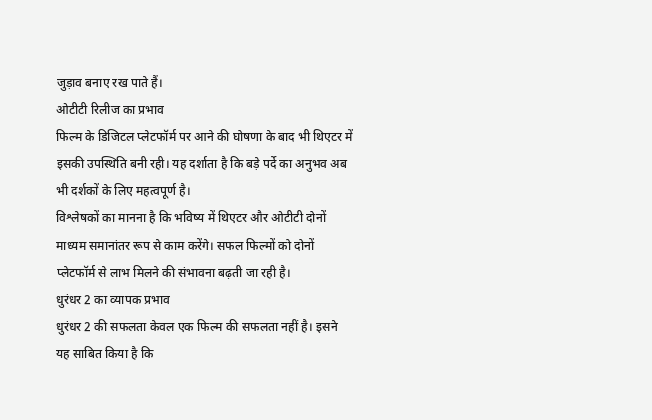जुड़ाव बनाए रख पाते हैं।
ओटीटी रिलीज का प्रभाव
फिल्म के डिजिटल प्लेटफॉर्म पर आने की घोषणा के बाद भी थिएटर में इसकी उपस्थिति बनी रही। यह दर्शाता है कि बड़े पर्दे का अनुभव अब भी दर्शकों के लिए महत्वपूर्ण है।
विश्लेषकों का मानना है कि भविष्य में थिएटर और ओटीटी दोनों माध्यम समानांतर रूप से काम करेंगे। सफल फिल्मों को दोनों प्लेटफॉर्म से लाभ मिलने की संभावना बढ़ती जा रही है।
धुरंधर 2 का व्यापक प्रभाव
धुरंधर 2 की सफलता केवल एक फिल्म की सफलता नहीं है। इसने यह साबित किया है कि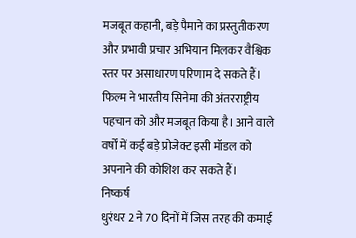मजबूत कहानी, बड़े पैमाने का प्रस्तुतीकरण और प्रभावी प्रचार अभियान मिलकर वैश्विक स्तर पर असाधारण परिणाम दे सकते हैं।
फिल्म ने भारतीय सिनेमा की अंतरराष्ट्रीय पहचान को और मजबूत किया है। आने वाले वर्षों में कई बड़े प्रोजेक्ट इसी मॉडल को अपनाने की कोशिश कर सकते हैं।
निष्कर्ष
धुरंधर 2 ने 70 दिनों में जिस तरह की कमाई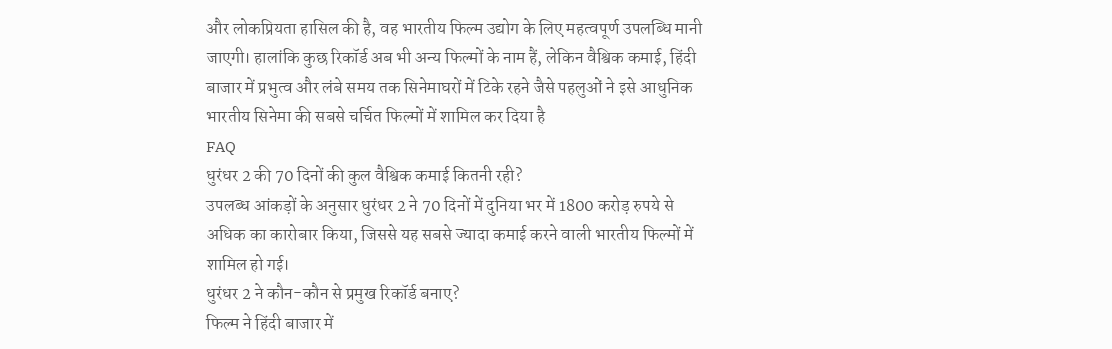और लोकप्रियता हासिल की है, वह भारतीय फिल्म उद्योग के लिए महत्वपूर्ण उपलब्धि मानी जाएगी। हालांकि कुछ रिकॉर्ड अब भी अन्य फिल्मों के नाम हैं, लेकिन वैश्विक कमाई, हिंदी बाजार में प्रभुत्व और लंबे समय तक सिनेमाघरों में टिके रहने जैसे पहलुओं ने इसे आधुनिक भारतीय सिनेमा की सबसे चर्चित फिल्मों में शामिल कर दिया है
FAQ
धुरंधर 2 की 70 दिनों की कुल वैश्विक कमाई कितनी रही?
उपलब्ध आंकड़ों के अनुसार धुरंधर 2 ने 70 दिनों में दुनिया भर में 1800 करोड़ रुपये से अधिक का कारोबार किया, जिससे यह सबसे ज्यादा कमाई करने वाली भारतीय फिल्मों में शामिल हो गई।
धुरंधर 2 ने कौन-कौन से प्रमुख रिकॉर्ड बनाए?
फिल्म ने हिंदी बाजार में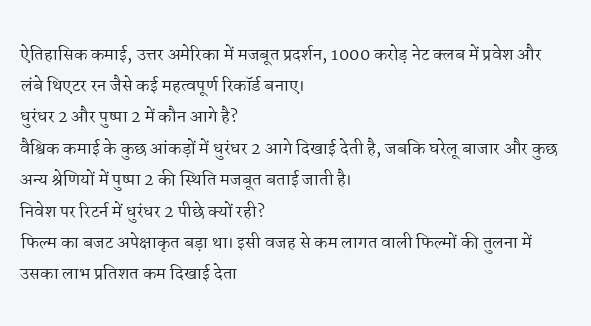ऐतिहासिक कमाई, उत्तर अमेरिका में मजबूत प्रदर्शन, 1000 करोड़ नेट क्लब में प्रवेश और लंबे थिएटर रन जैसे कई महत्वपूर्ण रिकॉर्ड बनाए।
धुरंधर 2 और पुष्पा 2 में कौन आगे है?
वैश्विक कमाई के कुछ आंकड़ों में धुरंधर 2 आगे दिखाई देती है, जबकि घरेलू बाजार और कुछ अन्य श्रेणियों में पुष्पा 2 की स्थिति मजबूत बताई जाती है।
निवेश पर रिटर्न में धुरंधर 2 पीछे क्यों रही?
फिल्म का बजट अपेक्षाकृत बड़ा था। इसी वजह से कम लागत वाली फिल्मों की तुलना में उसका लाभ प्रतिशत कम दिखाई देता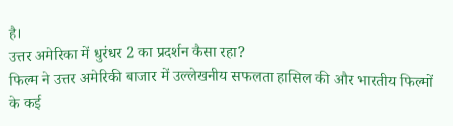है।
उत्तर अमेरिका में धुरंधर 2 का प्रदर्शन कैसा रहा?
फिल्म ने उत्तर अमेरिकी बाजार में उल्लेखनीय सफलता हासिल की और भारतीय फिल्मों के कई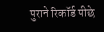पुराने रिकॉर्ड पीछे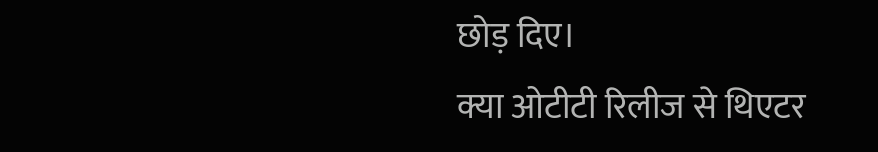छोड़ दिए।
क्या ओटीटी रिलीज से थिएटर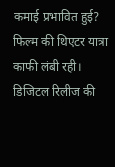कमाई प्रभावित हुई?
फिल्म की थिएटर यात्रा काफी लंबी रही। डिजिटल रिलीज की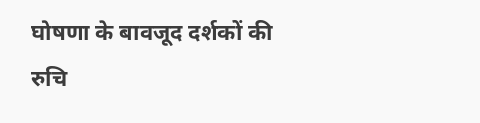घोषणा के बावजूद दर्शकों की रुचि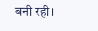बनी रही।